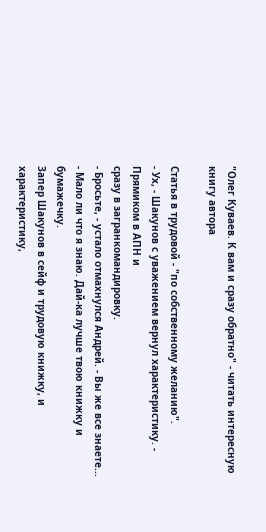"Олег Куваев. К вам и сразу обратно" - читать интересную книгу автора

Статья в трудовой - "по собственному желанию".
- Ух, - Шакунов с уважением вернул характеристику. - Прямиком в АПН и
сразу в загранкомандировку.
- Бросьте, - устало отмахнулся Андрей. - Вы же все знаете...
- Мало ли что я знаю. Дай-ка лучше твою книжку и бумажечку.
Запер Шакунов в сейф и трудовую книжку, и характеристику,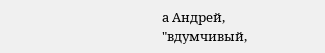а Андрей,
"вдумчивый,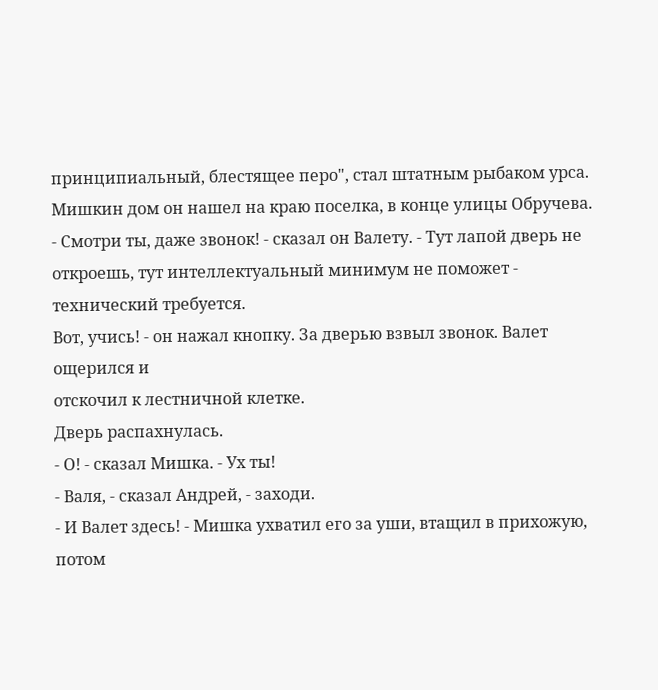принципиальный, блестящее перо", стал штатным рыбаком урса.
Мишкин дом он нашел на краю поселка, в конце улицы Обручева.
- Смотри ты, даже звонок! - сказал он Валету. - Тут лапой дверь не
откроешь, тут интеллектуальный минимум не поможет - технический требуется.
Вот, учись! - он нажал кнопку. За дверью взвыл звонок. Валет ощерился и
отскочил к лестничной клетке.
Дверь распахнулась.
- О! - сказал Мишка. - Ух ты!
- Валя, - сказал Андрей, - заходи.
- И Валет здесь! - Мишка ухватил его за уши, втащил в прихожую, потом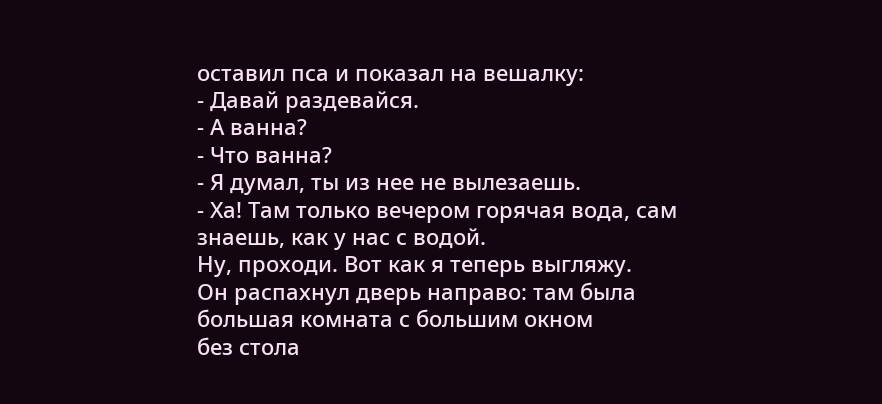оставил пса и показал на вешалку:
- Давай раздевайся.
- А ванна?
- Что ванна?
- Я думал, ты из нее не вылезаешь.
- Ха! Там только вечером горячая вода, сам знаешь, как у нас с водой.
Ну, проходи. Вот как я теперь выгляжу.
Он распахнул дверь направо: там была большая комната с большим окном
без стола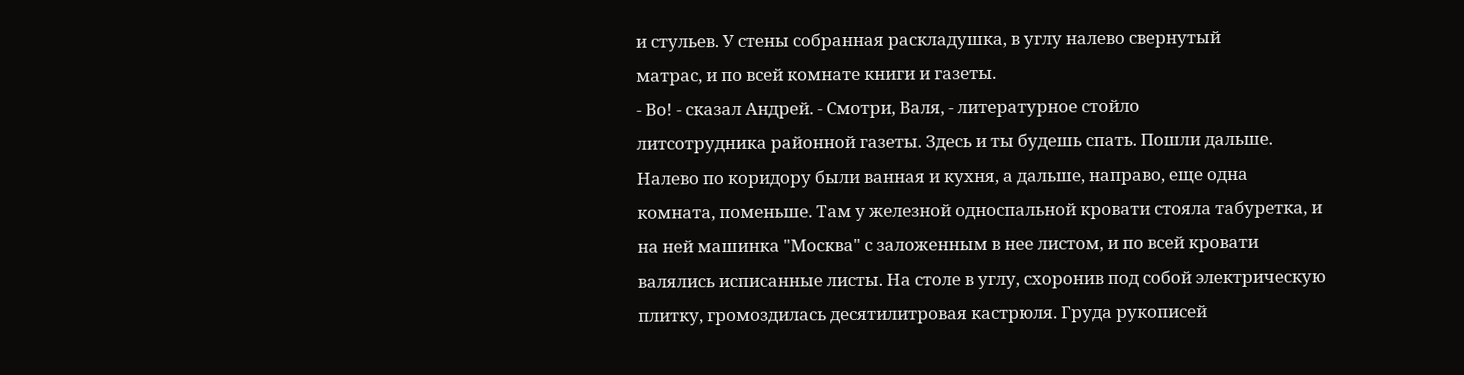и стульев. У стены собранная раскладушка, в углу налево свернутый
матрас, и по всей комнате книги и газеты.
- Во! - сказал Андрей. - Смотри, Валя, - литературное стойло
литсотрудника районной газеты. Здесь и ты будешь спать. Пошли дальше.
Налево по коридору были ванная и кухня, а дальше, направо, еще одна
комната, поменьше. Там у железной односпальной кровати стояла табуретка, и
на ней машинка "Москва" с заложенным в нее листом, и по всей кровати
валялись исписанные листы. На столе в углу, схоронив под собой электрическую
плитку, громоздилась десятилитровая кастрюля. Груда рукописей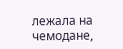лежала на
чемодане,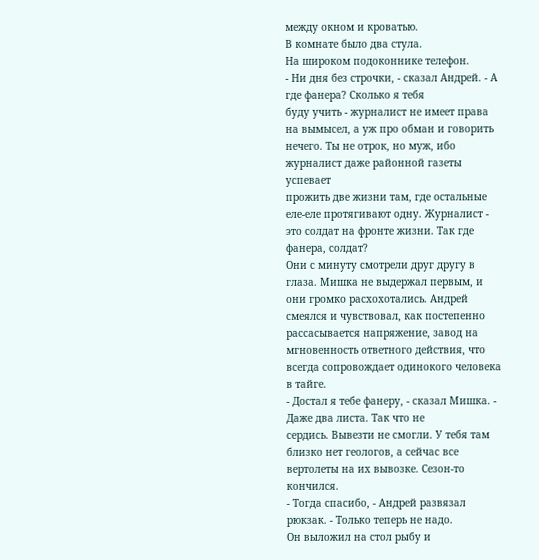между окном и кроватью.
В комнате было два стула.
На широком подоконнике телефон.
- Ни дня без строчки, - сказал Андрей. - А где фанера? Сколько я тебя
буду учить - журналист не имеет права на вымысел, а уж про обман и говорить
нечего. Ты не отрок, но муж, ибо журналист даже районной газеты успевает
прожить две жизни там, где остальные еле-еле протягивают одну. Журналист -
это солдат на фронте жизни. Так где фанера, солдат?
Они с минуту смотрели друг другу в глаза. Мишка не выдержал первым, и
они громко расхохотались. Андрей смеялся и чувствовал, как постепенно
рассасывается напряжение, завод на мгновенность ответного действия, что
всегда сопровождает одинокого человека в тайге.
- Достал я тебе фанеру, - сказал Мишка. - Даже два листа. Так что не
сердись. Вывезти не смогли. У тебя там близко нет геологов, а сейчас все
вертолеты на их вывозке. Сезон-то кончился.
- Тогда спасибо, - Андрей развязал рюкзак. - Только теперь не надо.
Он выложил на стол рыбу и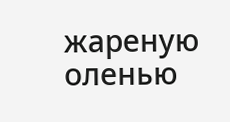жареную оленью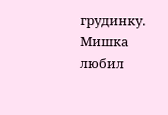грудинку. Мишка любил